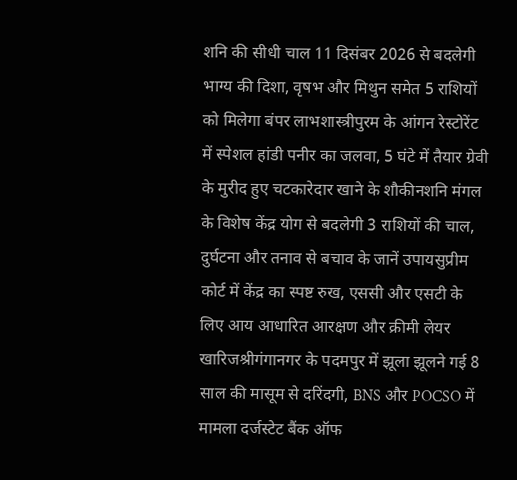शनि की सीधी चाल 11 दिसंबर 2026 से बदलेगी भाग्य की दिशा, वृषभ और मिथुन समेत 5 राशियों को मिलेगा बंपर लाभशास्त्रीपुरम के आंगन रेस्टोरेंट में स्पेशल हांडी पनीर का जलवा, 5 घंटे में तैयार ग्रेवी के मुरीद हुए चटकारेदार खाने के शौकीनशनि मंगल के विशेष केंद्र योग से बदलेगी 3 राशियों की चाल, दुर्घटना और तनाव से बचाव के जानें उपायसुप्रीम कोर्ट में केंद्र का स्पष्ट रुख, एससी और एसटी के लिए आय आधारित आरक्षण और क्रीमी लेयर खारिजश्रीगंगानगर के पदमपुर में झूला झूलने गई 8 साल की मासूम से दरिंदगी, BNS और POCSO में मामला दर्जस्टेट बैंक ऑफ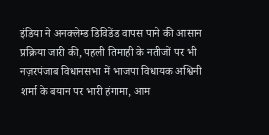इंडिया ने अनक्लेम्ड डिविडेंड वापस पाने की आसान प्रक्रिया जारी की, पहली तिमाही के नतीजों पर भी नज़रपंजाब विधानसभा में भाजपा विधायक अश्विनी शर्मा के बयान पर भारी हंगामा, आम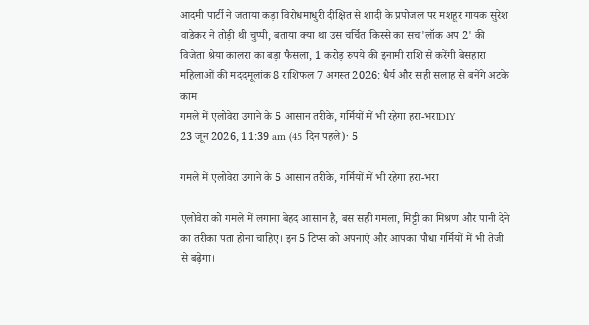आदमी पार्टी ने जताया कड़ा विरोधमाधुरी दीक्षित से शादी के प्रपोजल पर मशहूर गायक सुरेश वाडेकर ने तोड़ी थी चुप्पी, बताया क्या था उस चर्चित किस्से का सच'लॉक अप 2' की विजेता श्रेया कालरा का बड़ा फैसला, 1 करोड़ रुपये की इनामी राशि से करेंगी बेसहारा महिलाओं की मददमूलांक 8 राशिफल 7 अगस्त 2026: धैर्य और सही सलाह से बनेंगे अटके काम
गमले में एलोवेरा उगाने के 5 आसान तरीके, गर्मियों में भी रहेगा हरा-भराDIY
23 जून 2026, 11:39 am (45 दिन पहले)· 5

गमले में एलोवेरा उगाने के 5 आसान तरीके, गर्मियों में भी रहेगा हरा-भरा

एलोवेरा को गमले में लगाना बेहद आसान है, बस सही गमला, मिट्टी का मिश्रण और पानी देने का तरीका पता होना चाहिए। इन 5 टिप्स को अपनाएं और आपका पौधा गर्मियों में भी तेजी से बढ़ेगा।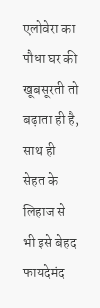एलोवेरा का पौधा घर की खूबसूरती तो बढ़ाता ही है, साथ ही सेहत के लिहाज से भी इसे बेहद फायदेमंद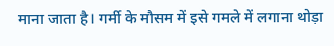माना जाता है। गर्मी के मौसम में इसे गमले में लगाना थोड़ा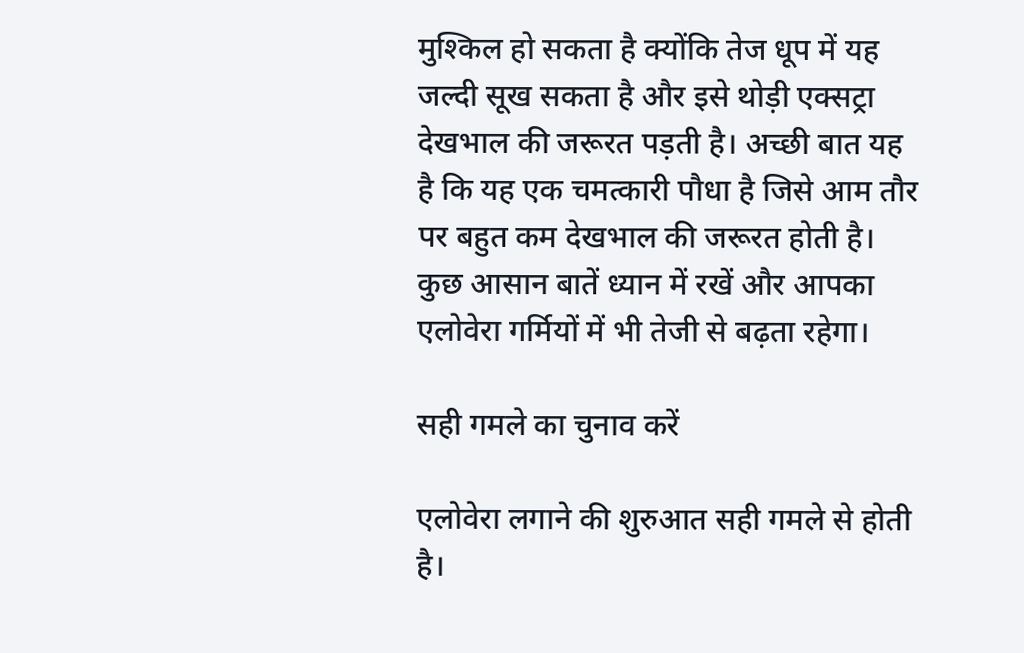मुश्किल हो सकता है क्योंकि तेज धूप में यह जल्दी सूख सकता है और इसे थोड़ी एक्सट्रा देखभाल की जरूरत पड़ती है। अच्छी बात यह है कि यह एक चमत्कारी पौधा है जिसे आम तौर पर बहुत कम देखभाल की जरूरत होती है। कुछ आसान बातें ध्यान में रखें और आपका एलोवेरा गर्मियों में भी तेजी से बढ़ता रहेगा।

सही गमले का चुनाव करें

एलोवेरा लगाने की शुरुआत सही गमले से होती है।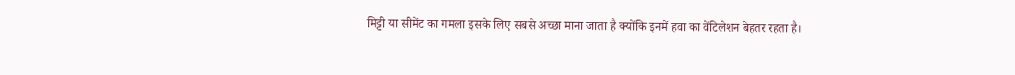मिट्टी या सीमेंट का गमला इसके लिए सबसे अच्छा माना जाता है क्योंकि इनमें हवा का वेंटिलेशन बेहतर रहता है।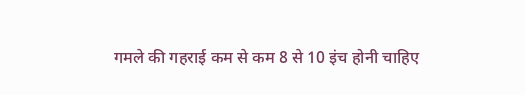गमले की गहराई कम से कम 8 से 10 इंच होनी चाहिए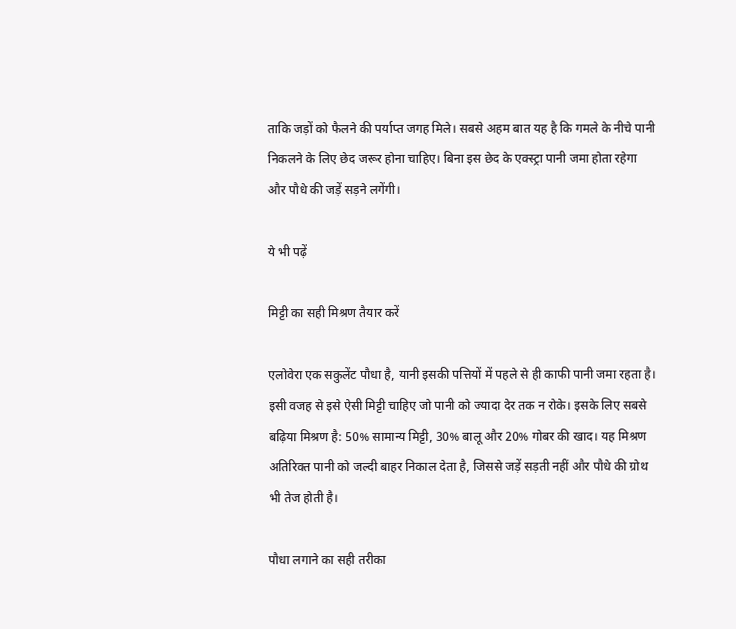ताकि जड़ों को फैलने की पर्याप्त जगह मिले। सबसे अहम बात यह है कि गमले के नीचे पानी निकलने के लिए छेद जरूर होना चाहिए। बिना इस छेद के एक्स्ट्रा पानी जमा होता रहेगा और पौधे की जड़ें सड़ने लगेंगी।

ये भी पढ़ें

मिट्टी का सही मिश्रण तैयार करें

एलोवेरा एक सकुलेंट पौधा है, यानी इसकी पत्तियों में पहले से ही काफी पानी जमा रहता है। इसी वजह से इसे ऐसी मिट्टी चाहिए जो पानी को ज्यादा देर तक न रोके। इसके लिए सबसे बढ़िया मिश्रण है: 50% सामान्य मिट्टी, 30% बालू और 20% गोबर की खाद। यह मिश्रण अतिरिक्त पानी को जल्दी बाहर निकाल देता है, जिससे जड़ें सड़ती नहीं और पौधे की ग्रोथ भी तेज होती है।

पौधा लगाने का सही तरीका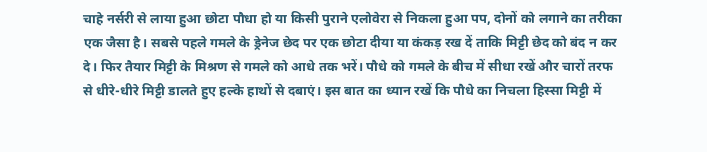चाहे नर्सरी से लाया हुआ छोटा पौधा हो या किसी पुराने एलोवेरा से निकला हुआ पप, दोनों को लगाने का तरीका एक जैसा है। सबसे पहले गमले के ड्रेनेज छेद पर एक छोटा दीया या कंकड़ रख दें ताकि मिट्टी छेद को बंद न कर दे। फिर तैयार मिट्टी के मिश्रण से गमले को आधे तक भरें। पौधे को गमले के बीच में सीधा रखें और चारों तरफ से धीरे-धीरे मिट्टी डालते हुए हल्के हाथों से दबाएं। इस बात का ध्यान रखें कि पौधे का निचला हिस्सा मिट्टी में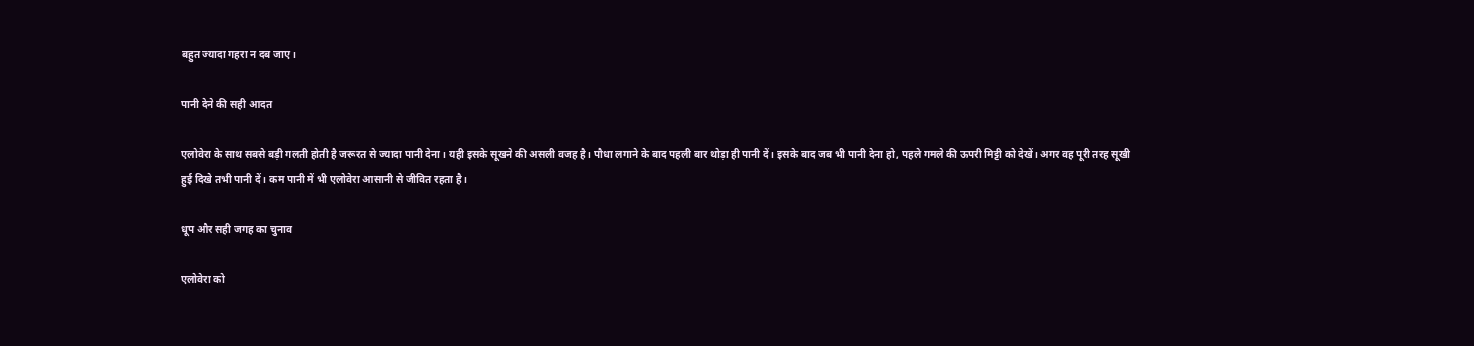बहुत ज्यादा गहरा न दब जाए।

पानी देने की सही आदत

एलोवेरा के साथ सबसे बड़ी गलती होती है जरूरत से ज्यादा पानी देना। यही इसके सूखने की असली वजह है। पौधा लगाने के बाद पहली बार थोड़ा ही पानी दें। इसके बाद जब भी पानी देना हो, पहले गमले की ऊपरी मिट्टी को देखें। अगर वह पूरी तरह सूखी हुई दिखे तभी पानी दें। कम पानी में भी एलोवेरा आसानी से जीवित रहता है।

धूप और सही जगह का चुनाव

एलोवेरा को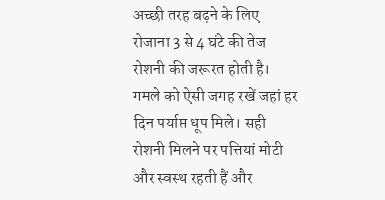अच्छी तरह बढ़ने के लिए रोजाना 3 से 4 घंटे की तेज रोशनी की जरूरत होती है। गमले को ऐसी जगह रखें जहां हर दिन पर्याप्त धूप मिले। सही रोशनी मिलने पर पत्तियां मोटी और स्वस्थ रहती हैं और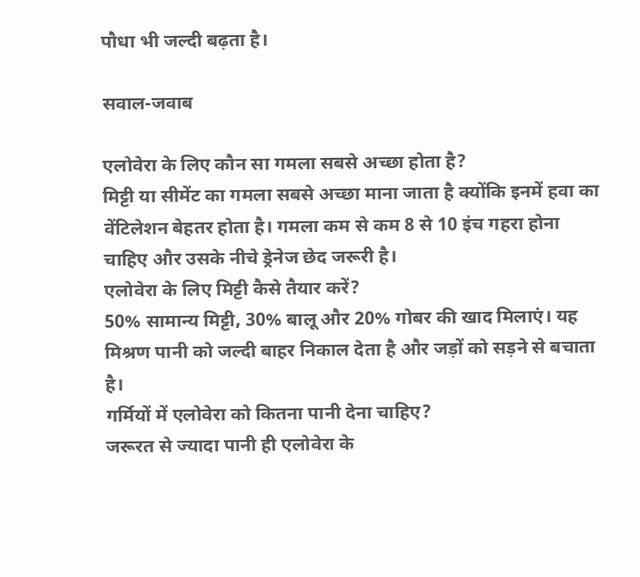पौधा भी जल्दी बढ़ता है।

सवाल-जवाब

एलोवेरा के लिए कौन सा गमला सबसे अच्छा होता है?
मिट्टी या सीमेंट का गमला सबसे अच्छा माना जाता है क्योंकि इनमें हवा का वेंटिलेशन बेहतर होता है। गमला कम से कम 8 से 10 इंच गहरा होना चाहिए और उसके नीचे ड्रेनेज छेद जरूरी है।
एलोवेरा के लिए मिट्टी कैसे तैयार करें?
50% सामान्य मिट्टी, 30% बालू और 20% गोबर की खाद मिलाएं। यह मिश्रण पानी को जल्दी बाहर निकाल देता है और जड़ों को सड़ने से बचाता है।
गर्मियों में एलोवेरा को कितना पानी देना चाहिए?
जरूरत से ज्यादा पानी ही एलोवेरा के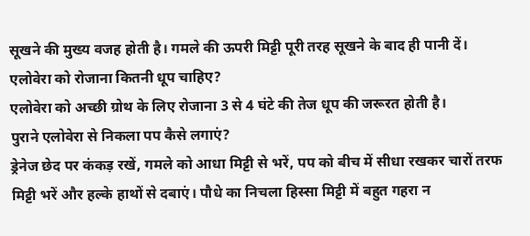सूखने की मुख्य वजह होती है। गमले की ऊपरी मिट्टी पूरी तरह सूखने के बाद ही पानी दें।
एलोवेरा को रोजाना कितनी धूप चाहिए?
एलोवेरा को अच्छी ग्रोथ के लिए रोजाना 3 से 4 घंटे की तेज धूप की जरूरत होती है।
पुराने एलोवेरा से निकला पप कैसे लगाएं?
ड्रेनेज छेद पर कंकड़ रखें, गमले को आधा मिट्टी से भरें, पप को बीच में सीधा रखकर चारों तरफ मिट्टी भरें और हल्के हाथों से दबाएं। पौधे का निचला हिस्सा मिट्टी में बहुत गहरा न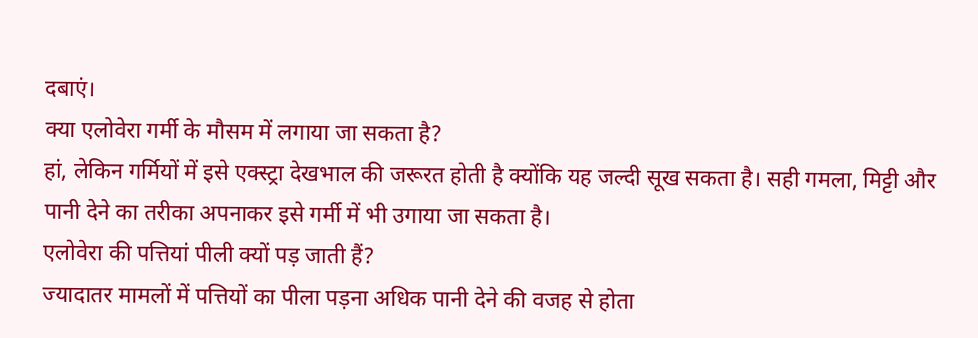दबाएं।
क्या एलोवेरा गर्मी के मौसम में लगाया जा सकता है?
हां, लेकिन गर्मियों में इसे एक्स्ट्रा देखभाल की जरूरत होती है क्योंकि यह जल्दी सूख सकता है। सही गमला, मिट्टी और पानी देने का तरीका अपनाकर इसे गर्मी में भी उगाया जा सकता है।
एलोवेरा की पत्तियां पीली क्यों पड़ जाती हैं?
ज्यादातर मामलों में पत्तियों का पीला पड़ना अधिक पानी देने की वजह से होता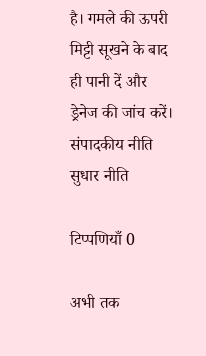है। गमले की ऊपरी मिट्टी सूखने के बाद ही पानी दें और ड्रेनेज की जांच करें।
संपादकीय नीति सुधार नीति

टिप्पणियाँ 0

अभी तक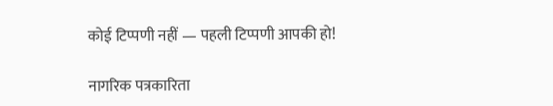कोई टिप्पणी नहीं — पहली टिप्पणी आपकी हो!

नागरिक पत्रकारिता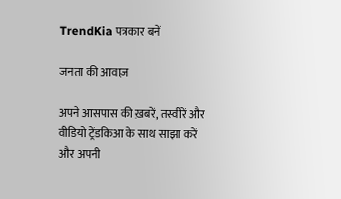TrendKia पत्रकार बनें

जनता की आवाज़

अपने आसपास की ख़बरें, तस्वीरें और वीडियो ट्रेंडकिआ के साथ साझा करें और अपनी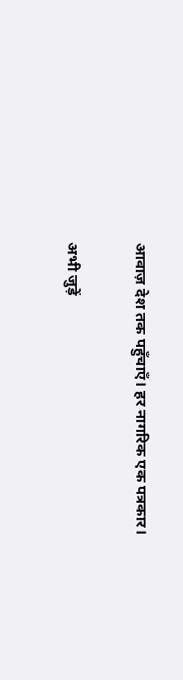आवाज़ देश तक पहुँचाएँ। हर नागरिक एक पत्रकार।

अभी जुड़ें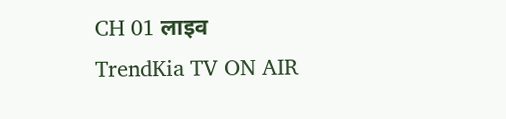CH 01 लाइव
TrendKia TV ON AIR